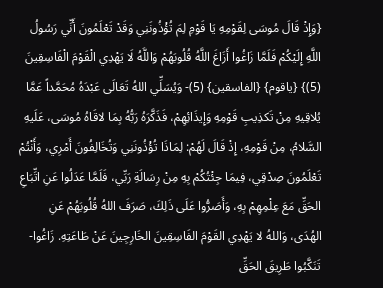{وَإِذْ قَالَ مُوسَى لِقَوْمِهِ يَا قَوْمِ لِمَ تُؤْذُونَنِي وَقَدْ تَعْلَمُونَ أَنِّي رَسُولُ اللَّهِ إِلَيْكُمْ فَلَمَّا زَاغُوا أَزَاغَ اللَّهُ قُلُوبَهُمْ وَاللَّهُ لَا يَهْدِي الْقَوْمَ الْفَاسِقِينَ (5)} {ياقوم} {الفاسقين} (5)- وَيُسَلِّي اللهُ تَعَالَى عَبْدَهُ مُحَمَّداً عَمَّا يُلاقِيهِ مِنْ تَكذِيبِ قَوْمِهِ وَإِيذَائِهِمْ، فَذَكَّرَهُ رَبُّهُ بِمَا لاقَاهُ مُوسَى، عَلَيهِ السَّلامُ، مِنْ قَوْمِهِ، إِذْ قَالَ لَهُمْ: لِمَاذَا تُؤْذُونَنِي وَتُخَالِفُونَ أَمْرِي، وَأَنْتُمْ تَعْلَمُونَ صِدْقِي، فِيمَا جِئْتُكُمْ بِهِ مِنْ رِسَالَةِ رَبِّي، فَلَمَّا عَدَلُوا عَنِ اتِّبَاعِ الحَقِّ مَعَ عِلْمِهِمْ بِهِ، وَأَصَرُّوا عَلَى ذَلِكَ، صَرَفَ اللهُ قُلُوبَهُمْ عَنِ الهُدَى، وَاللهُ لا يَهْدِي القَوْمَ الفَاسِقِينَ الخَارِجِينَ عَنْ طَاعَتِهِ. زَاغُوا- تَنَكَّبُوا طَرِيقَ الحَقِّ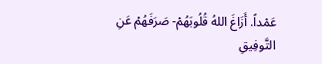عَمْداً. أَزَاغَ اللهُ قُلُوبَهُمْ- صَرَفَهُمْ عَنِ التَّوفِيقِ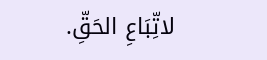لاتِّبَاعِ الحَقِّ.